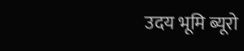उदय भूमि ब्यूरो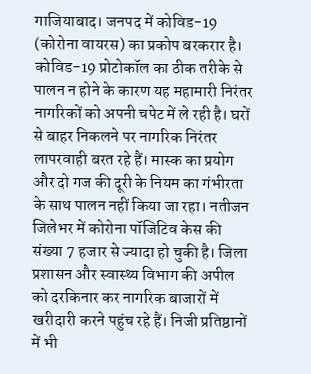गाजियाबाद। जनपद में कोविड-19 (कोरोना वायरस) का प्रकोप बरकरार है। कोविड-19 प्रोटोकॉल का ठीक तरीके से पालन न होने के कारण यह महामारी निरंतर नागरिकों को अपनी चपेट में ले रही है। घरों से बाहर निकलने पर नागरिक निरंतर लापरवाही बरत रहे हैं। मास्क का प्रयोग और दो गज की दूरी के नियम का गंभीरता के साथ पालन नहीं किया जा रहा। नतीजन जिलेभर में कोरोना पॉजिटिव केस की संख्या 7 हजार से ज्यादा हो चुकी है। जिला प्रशासन और स्वास्थ्य विभाग की अपील को दरकिनार कर नागरिक बाजारों में खरीदारी करने पहुंच रहे हैं। निजी प्रतिष्ठानों में भी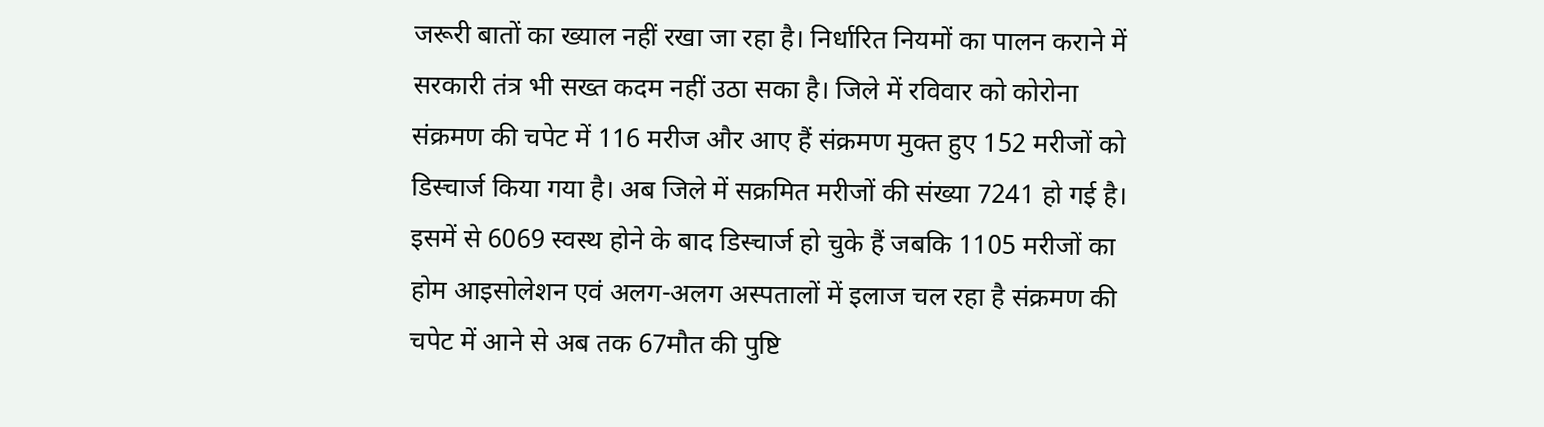जरूरी बातों का ख्याल नहीं रखा जा रहा है। निर्धारित नियमों का पालन कराने में सरकारी तंत्र भी सख्त कदम नहीं उठा सका है। जिले में रविवार को कोरोना संक्रमण की चपेट में 116 मरीज और आए हैं संक्रमण मुक्त हुए 152 मरीजों को डिस्चार्ज किया गया है। अब जिले में सक्रमित मरीजों की संख्या 7241 हो गई है। इसमें से 6069 स्वस्थ होने के बाद डिस्चार्ज हो चुके हैं जबकि 1105 मरीजों का होम आइसोलेशन एवं अलग-अलग अस्पतालों में इलाज चल रहा है संक्रमण की चपेट में आने से अब तक 67मौत की पुष्टि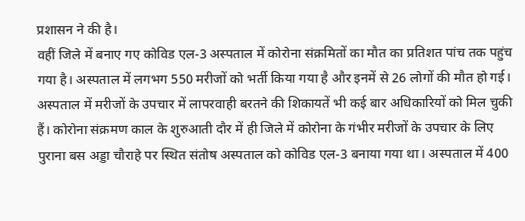प्रशासन ने की है।
वहीं जिले में बनाए गए कोविड एल-3 अस्पताल में कोरोना संक्रमितों का मौत का प्रतिशत पांच तक पहुंच गया है। अस्पताल में लगभग 550 मरीजों को भर्ती किया गया है और इनमें से 26 लोगों की मौत हो गई। अस्पताल में मरीजों के उपचार में लापरवाही बरतने की शिकायतें भी कई बार अधिकारियों को मिल चुकी हैं। कोरोना संक्रमण काल के शुरुआती दौर में ही जिले में कोरोना के गंभीर मरीजों के उपचार के लिए पुराना बस अड्डा चौराहे पर स्थित संतोष अस्पताल को कोविड एल-3 बनाया गया था। अस्पताल में 400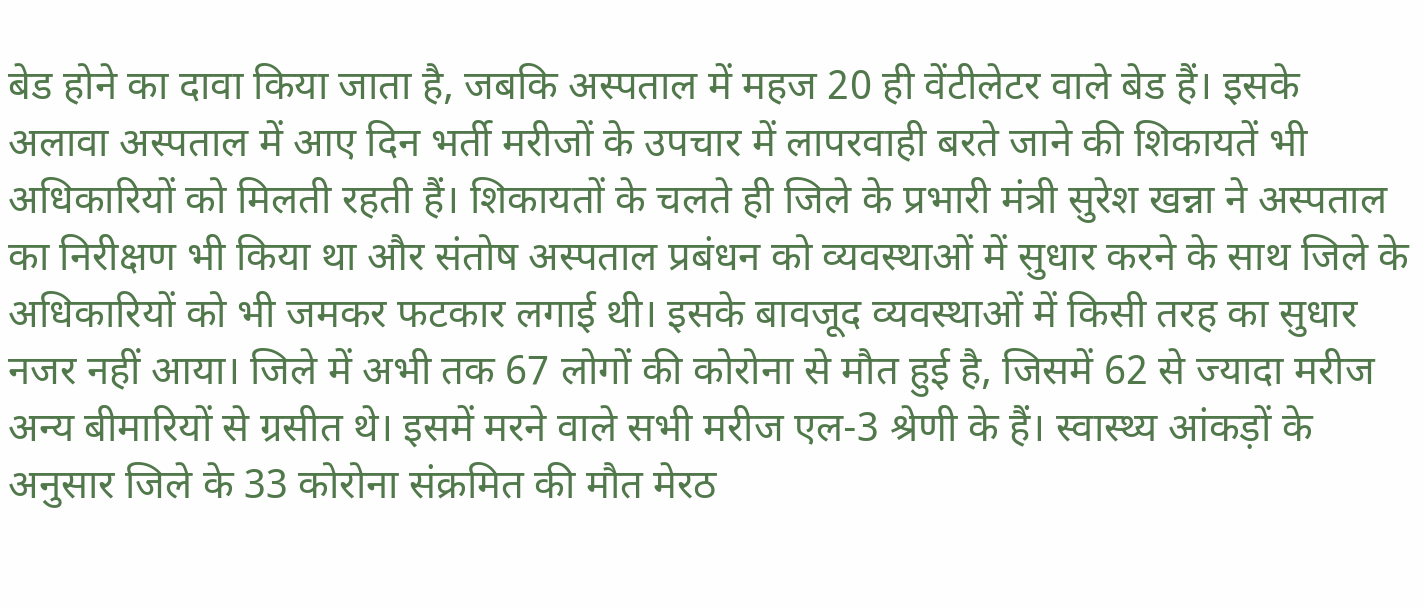बेड होने का दावा किया जाता है, जबकि अस्पताल में महज 20 ही वेंटीलेटर वाले बेड हैं। इसके अलावा अस्पताल में आए दिन भर्ती मरीजों के उपचार में लापरवाही बरते जाने की शिकायतें भी अधिकारियों को मिलती रहती हैं। शिकायतों के चलते ही जिले के प्रभारी मंत्री सुरेश खन्ना ने अस्पताल का निरीक्षण भी किया था और संतोष अस्पताल प्रबंधन को व्यवस्थाओं में सुधार करने के साथ जिले के अधिकारियों को भी जमकर फटकार लगाई थी। इसके बावजूद व्यवस्थाओं में किसी तरह का सुधार नजर नहीं आया। जिले में अभी तक 67 लोगों की कोरोना से मौत हुई है, जिसमें 62 से ज्यादा मरीज अन्य बीमारियों से ग्रसीत थे। इसमें मरने वाले सभी मरीज एल-3 श्रेणी के हैं। स्वास्थ्य आंकड़ों के अनुसार जिले के 33 कोरोना संक्रमित की मौत मेरठ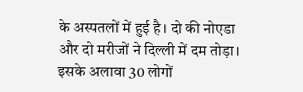के अस्पतलों में हुई है। दो की नोएडा और दो मरीजों ने दिल्ली में दम तोड़ा। इसके अलावा 30 लोगों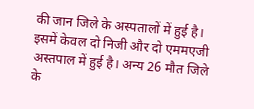की जान जिले के अस्पतालों में हुई है। इसमें केवल दो निजी और दो एममएजी अस्तपाल में हुई है। अन्य 26 मौत जिले के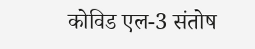कोविड एल-3 संतोष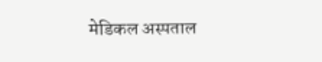मेडिकल अस्पताल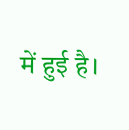में हुई है।